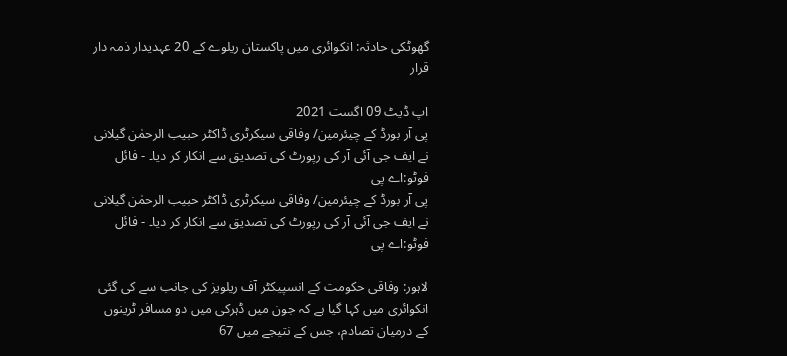گھوٹکی حادثہ: انکوائری میں پاکستان ریلوے کے 20 عہدیدار ذمہ دار قرار

اپ ڈیٹ 09 اگست 2021
پی آر بورڈ کے چیئرمین/ وفاقی سیکرٹری ڈاکٹر حبیب الرحمٰن گیلانی نے ایف جی آئی آر کی رپورٹ کی تصدیق سے انکار کر دیا۔ - فائل فوٹو:اے پی
پی آر بورڈ کے چیئرمین/ وفاقی سیکرٹری ڈاکٹر حبیب الرحمٰن گیلانی نے ایف جی آئی آر کی رپورٹ کی تصدیق سے انکار کر دیا۔ - فائل فوٹو:اے پی

لاہور: وفاقی حکومت کے انسپیکٹر آف ریلویز کی جانب سے کی گئی انکوائری میں کہا گیا ہے کہ جون میں ڈہرکی میں دو مسافر ٹرینوں کے درمیان تصادم، جس کے نتیجے میں 67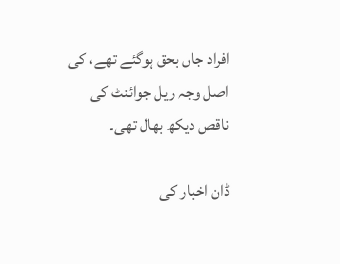افراد جاں بحق ہوگئے تھے، کی اصل وجہ ریل جوائنٹ کی ناقص دیکھ بھال تھی۔

ڈان اخبار کی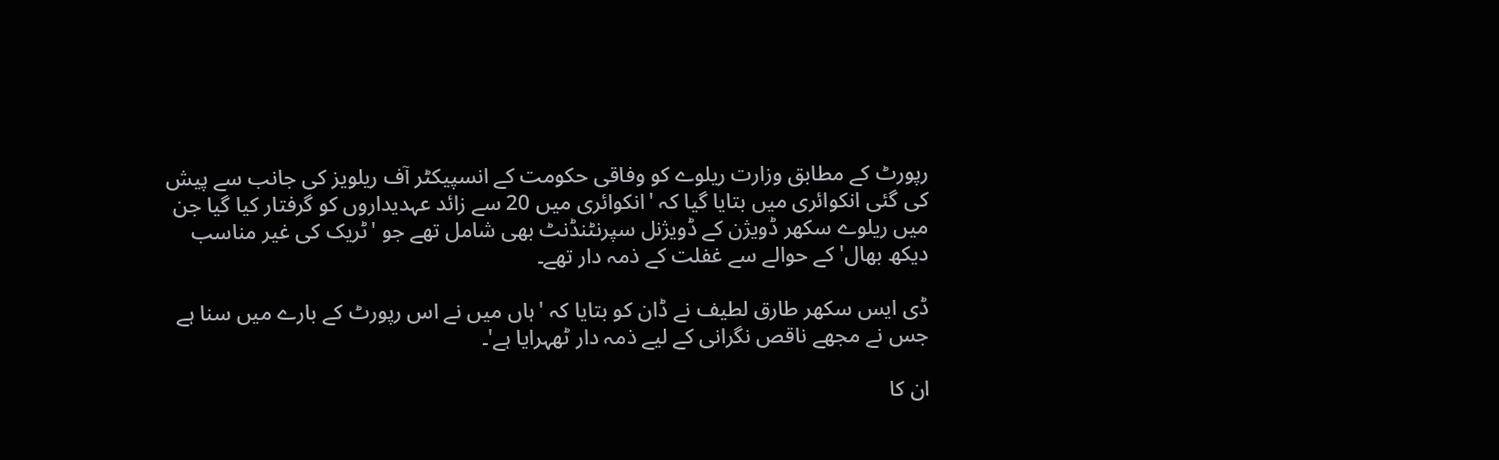رپورٹ کے مطابق وزارت ریلوے کو وفاقی حکومت کے انسپیکٹر آف ریلویز کی جانب سے پیش کی گئی انکوائری میں بتایا گیا کہ 'انکوائری میں 20 سے زائد عہدیداروں کو گرفتار کیا گیا جن میں ریلوے سکھر ڈویژن کے ڈویژنل سپرنٹنڈنٹ بھی شامل تھے جو 'ٹریک کی غیر مناسب دیکھ بھال' کے حوالے سے غفلت کے ذمہ دار تھے۔

ڈی ایس سکھر طارق لطیف نے ڈان کو بتایا کہ 'ہاں میں نے اس رپورٹ کے بارے میں سنا ہے جس نے مجھے ناقص نگرانی کے لیے ذمہ دار ٹھہرایا ہے'۔

ان کا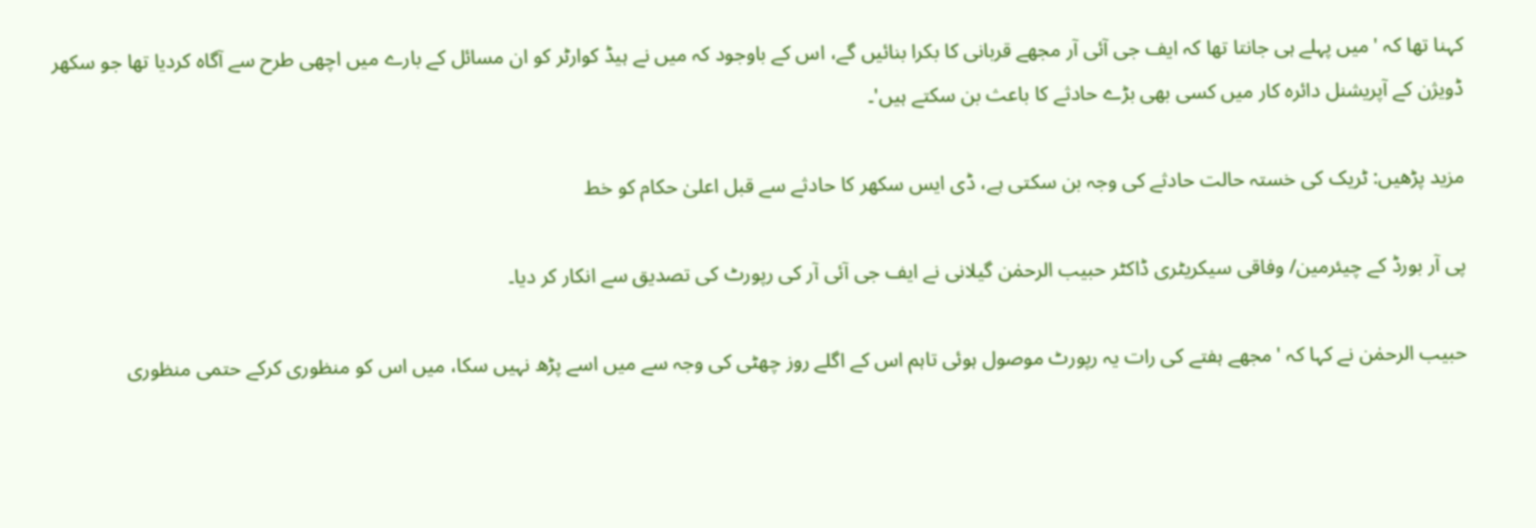کہنا تھا کہ 'میں پہلے ہی جانتا تھا کہ ایف جی آئی آر مجھے قربانی کا بکرا بنائیں گے، اس کے باوجود کہ میں نے ہیڈ کوارٹر کو ان مسائل کے بارے میں اچھی طرح سے آگاہ کردیا تھا جو سکھر ڈویژن کے آپریشنل دائرہ کار میں کسی بھی بڑے حادثے کا باعث بن سکتے ہیں'۔

مزید پڑھیں: ٹریک کی خستہ حالت حادثے کی وجہ بن سکتی ہے، ڈی ایس سکھر کا حادثے سے قبل اعلیٰ حکام کو خط

پی آر بورڈ کے چیئرمین/ وفاقی سیکریٹری ڈاکٹر حبیب الرحمٰن گیلانی نے ایف جی آئی آر کی رپورٹ کی تصدیق سے انکار کر دیا۔

حبیب الرحمٰن نے کہا کہ 'مجھے ہفتے کی رات یہ رپورٹ موصول ہوئی تاہم اس کے اگلے روز چھٹی کی وجہ سے میں اسے پڑھ نہیں سکا، میں اس کو منظوری کرکے حتمی منظوری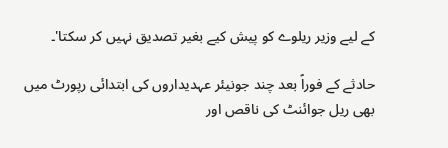کے لیے وزیر ریلوے کو پیش کیے بغیر تصدیق نہیں کر سکتا'۔

حادثے کے فوراً بعد چند جونیئر عہدیداروں کی ابتدائی رپورٹ میں بھی ریل جوائنٹ کی ناقص اور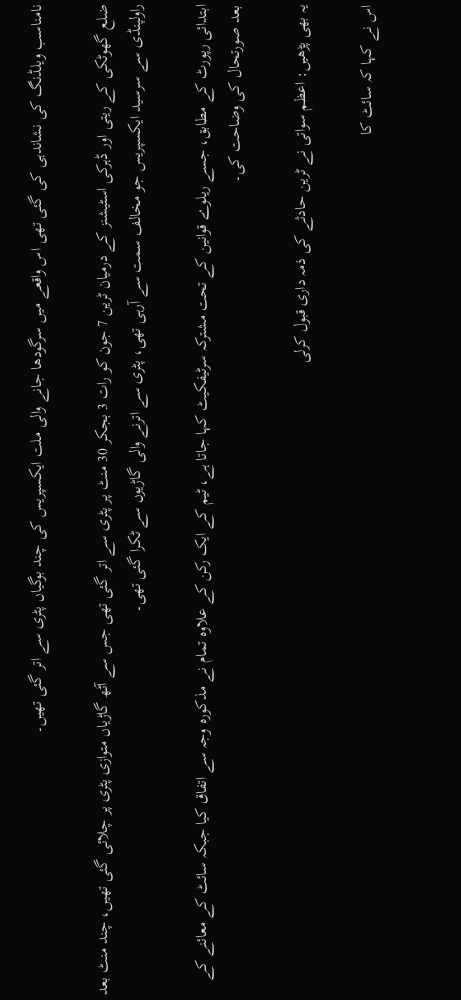نامناسب ویلڈنگ کی نشاندہی کی گئی تھی اس واقعے میں سرگودھا جانے والی ملت ایکسپریس کی چند بوگیاں پٹری سے اتر گئی تھیں۔

ضلع گھوٹکی کے ریتی اور ڈہرکی اسٹیشنز کے درمیان ٹرین 7 جون کو رات 3 بجکر 30 منٹ پر پٹری سے اتر گئی تھی جس سے آٹھ گاڑیاں متوازی پٹری پر چلائی گئی تھیں، چند منٹ بعد راولپنڈی سے سرسید ایکسپریس جو مخالف سمت سے آرہی تھی، پٹری سے اترنے والی گاڑیوں سے ٹکرا گئی تھی۔

ابتدائی رپورٹ کے مطابق، جسے ریلوے قوانین کے تحت مشترکہ سرٹیفکیٹ کہا جاتا ہے، ٹیم کے ایک رکن کے علاوہ تمام نے مذکورہ وجہ سے اتفاق کیا جبکہ سائٹ کے معائنے کے بعد صورتحال کی وضاحت کی۔

یہ بھی پڑھیں: اعظم سواتی نے ٹرین حادثے کی ذمہ داری قبول کرلی

اس نے کہا کہ سائٹ کا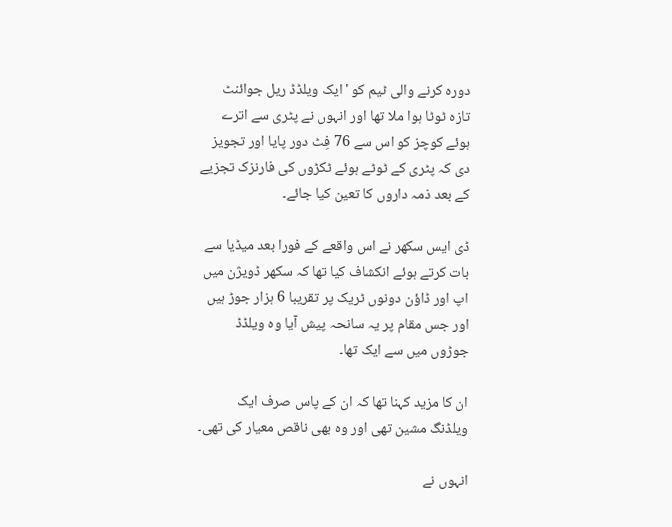دورہ کرنے والی ٹیم کو 'ایک ویلڈڈ ریل جوائنٹ تازہ ٹوٹا ہوا ملا تھا اور انہوں نے پٹری سے اترے ہوئے کوچز کو اس سے 76 فِٹ دور پایا اور تجویز دی کہ پٹری کے ٹوٹے ہوئے ٹکڑوں کی فارنزک تجزیے کے بعد ذمہ داروں کا تعین کیا جائے۔

ڈی ایس سکھر نے اس واقعے کے فورا بعد میڈیا سے بات کرتے ہوئے انکشاف کیا تھا کہ سکھر ڈویژن میں اپ اور ڈاؤن دونوں ٹریک پر تقریبا 6 ہزار جوڑ ہیں اور جس مقام پر یہ سانحہ پیش آیا وہ ویلڈڈ جوڑوں میں سے ایک تھا۔

ان کا مزید کہنا تھا کہ ان کے پاس صرف ایک ویلڈنگ مشین تھی اور وہ بھی ناقص معیار کی تھی۔

انہوں نے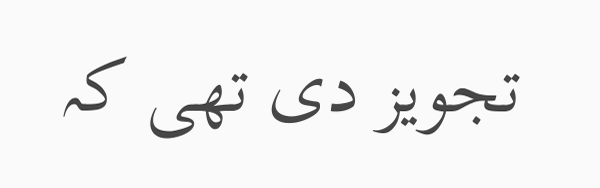تجویز دی تھی کہ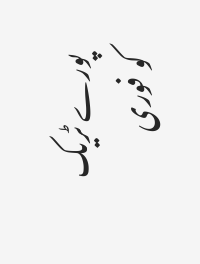پورے ٹریک کو فوری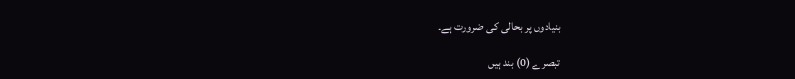بنیادوں پر بحالی کی ضرورت ہے۔

تبصرے (0) بند ہیں